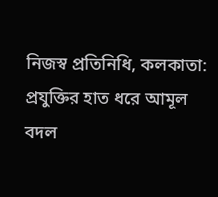নিজস্ব প্রতিনিধি, কলকাতা: প্রযুক্তির হাত ধরে আমূল বদল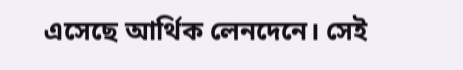এসেছে আর্থিক লেনদেনে। সেই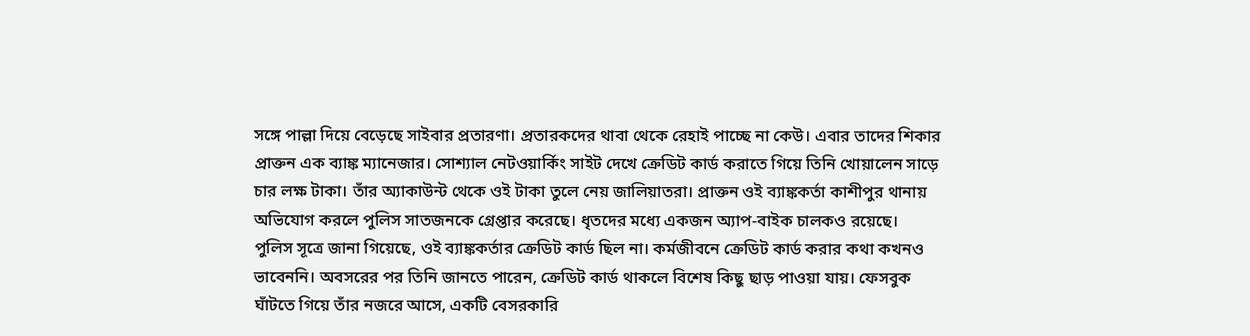সঙ্গে পাল্লা দিয়ে বেড়েছে সাইবার প্রতারণা। প্রতারকদের থাবা থেকে রেহাই পাচ্ছে না কেউ। এবার তাদের শিকার প্রাক্তন এক ব্যাঙ্ক ম্যানেজার। সোশ্যাল নেটওয়ার্কিং সাইট দেখে ক্রেডিট কার্ড করাতে গিয়ে তিনি খোয়ালেন সাড়ে চার লক্ষ টাকা। তাঁর অ্যাকাউন্ট থেকে ওই টাকা তুলে নেয় জালিয়াতরা। প্রাক্তন ওই ব্যাঙ্ককর্তা কাশীপুর থানায় অভিযোগ করলে পুলিস সাতজনকে গ্রেপ্তার করেছে। ধৃতদের মধ্যে একজন অ্যাপ-বাইক চালকও রয়েছে।
পুলিস সূত্রে জানা গিয়েছে, ওই ব্যাঙ্ককর্তার ক্রেডিট কার্ড ছিল না। কর্মজীবনে ক্রেডিট কার্ড করার কথা কখনও ভাবেননি। অবসরের পর তিনি জানতে পারেন, ক্রেডিট কার্ড থাকলে বিশেষ কিছু ছাড় পাওয়া যায়। ফেসবুক ঘাঁটতে গিয়ে তাঁর নজরে আসে, একটি বেসরকারি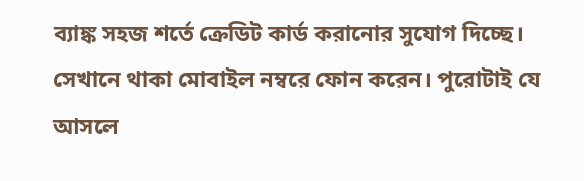ব্যাঙ্ক সহজ শর্তে ক্রেডিট কার্ড করানোর সুযোগ দিচ্ছে। সেখানে থাকা মোবাইল নম্বরে ফোন করেন। পুরোটাই যে আসলে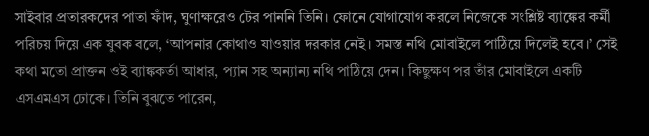সাইবার প্রতারকদের পাতা ফাঁদ, ঘুণাক্ষরেও টের পাননি তিনি। ফোনে যোগাযোগ করলে নিজেকে সংশ্লিষ্ট ব্যাঙ্কের কর্মী পরিচয় দিয়ে এক যুবক বলে, ‘আপনার কোথাও যাওয়ার দরকার নেই। সমস্ত নথি মোবাইলে পাঠিয়ে দিলেই হবে।’ সেই কথা মতো প্রাক্তন ওই ব্যাঙ্ককর্তা আধার, প্যান সহ অন্যান্য নথি পাঠিয়ে দেন। কিছুক্ষণ পর তাঁর মোবাইলে একটি এসএমএস ঢোকে। তিনি বুঝতে পারেন,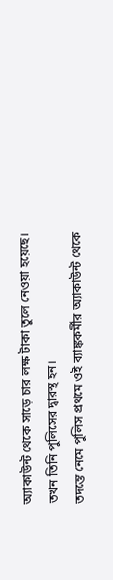অ্যাকাউন্ট থেকে সাড়ে চার লক্ষ টাকা তুলে নেওয়া হয়েছে। তখন তিনি পুলিসের দ্বারস্থ হন।
তদন্তে নেমে পুলিস প্রথমে ওই ব্যাঙ্ককর্মীর অ্যাকাউন্ট থেকে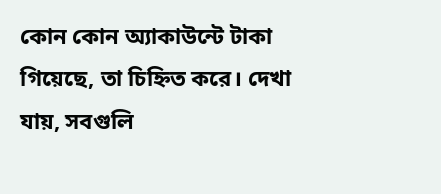কোন কোন অ্যাকাউন্টে টাকা গিয়েছে, তা চিহ্নিত করে। দেখা যায়, সবগুলি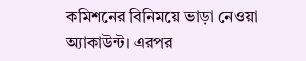কমিশনের বিনিময়ে ভাড়া নেওয়া অ্যাকাউন্ট। এরপর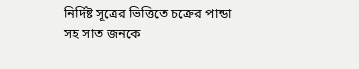নির্দিষ্ট সূত্রের ভিত্তিতে চক্রের পান্ডা সহ সাত জনকে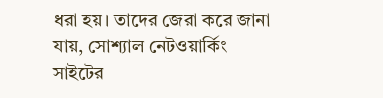ধরা হয়। তাদের জেরা করে জানা যায়, সোশ্যাল নেটওয়ার্কিং সাইটের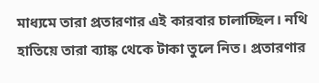মাধ্যমে তারা প্রতারণার এই কারবার চালাচ্ছিল। নথি হাতিয়ে তারা ব্যাঙ্ক থেকে টাকা তুলে নিত। প্রতারণার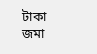টাকা জমা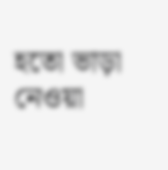হতো ভাড়া নেওয়া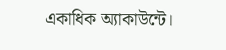একাধিক অ্যাকাউন্টে।